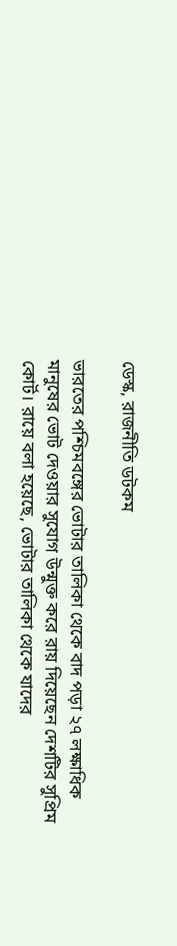ডেস্ক, রাজনীতি ডটকম

ভারতের পশ্চিমবঙ্গের ভোটার তালিকা থেকে বাদ পড়া ২৭ লক্ষাধিক মানুষের ভোট দেওয়ার সুযোগ উন্মুক্ত করে রায় দিয়েছেন দেশটির সুপ্রিম কোর্ট। রায়ে বলা হয়েছে, ভোটার তালিকা থেকে যাদের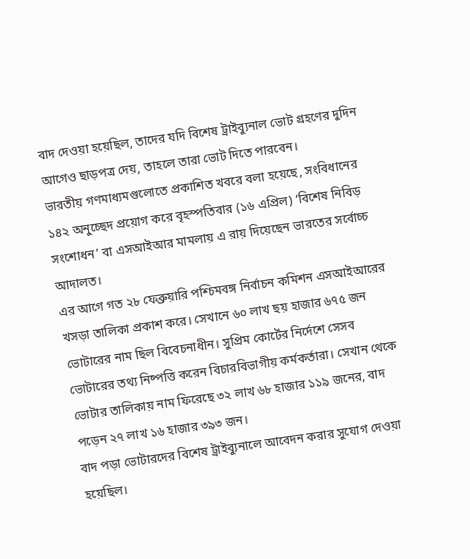বাদ দেওয়া হয়েছিল, তাদের যদি বিশেষ ট্রাইব্যুনাল ভোট গ্রহণের দুদিন আগেও ছাড়পত্র দেয়, তাহলে তারা ভোট দিতে পারবেন।
ভারতীয় গণমাধ্যমগুলোতে প্রকাশিত খবরে বলা হয়েছে, সংবিধানের ১৪২ অনুচ্ছেদ প্রয়োগ করে বৃহস্পতিবার (১৬ এপ্রিল) ‘বিশেষ নিবিড় সংশোধন’ বা এসআইআর মামলায় এ রায় দিয়েছেন ভারতের সর্বোচ্চ আদালত।
এর আগে গত ২৮ ফেব্রুয়ারি পশ্চিমবঙ্গ নির্বাচন কমিশন এসআইআরের খসড়া তালিকা প্রকাশ করে। সেখানে ৬০ লাখ ছয় হাজার ৬৭৫ জন ভোটারের নাম ছিল বিবেচনাধীন। সুপ্রিম কোর্টের নির্দেশে সেসব ভোটারের তথ্য নিষ্পত্তি করেন বিচারবিভাগীয় কর্মকর্তারা। সেখান থেকে ভোটার তালিকায় নাম ফিরেছে ৩২ লাখ ৬৮ হাজার ১১৯ জনের, বাদ পড়েন ২৭ লাখ ১৬ হাজার ৩৯৩ জন।
বাদ পড়া ভোটারদের বিশেষ ট্রাইব্যুনালে আবেদন করার সুযোগ দেওয়া হয়েছিল।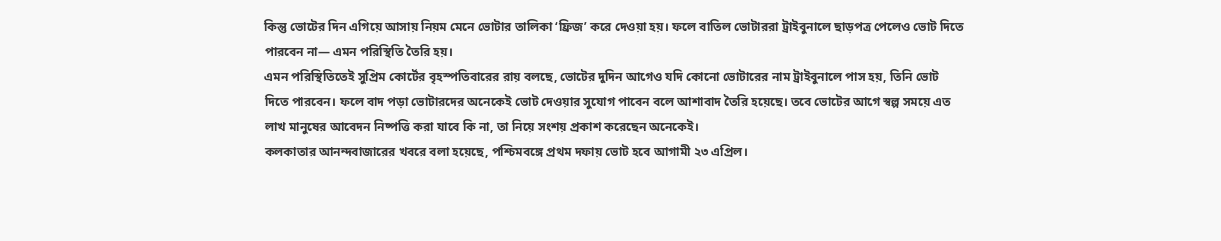কিন্তু ভোটের দিন এগিয়ে আসায় নিয়ম মেনে ভোটার তালিকা ‘ফ্রিজ’ করে দেওয়া হয়। ফলে বাতিল ভোটাররা ট্রাইবুনালে ছাড়পত্র পেলেও ভোট দিতে পারবেন না— এমন পরিস্থিতি তৈরি হয়।
এমন পরিস্থিতিতেই সুপ্রিম কোর্টের বৃহস্পতিবারের রায় বলছে, ভোটের দুদিন আগেও যদি কোনো ভোটারের নাম ট্রাইবুনালে পাস হয়, তিনি ভোট দিতে পারবেন। ফলে বাদ পড়া ভোটারদের অনেকেই ভোট দেওয়ার সুযোগ পাবেন বলে আশাবাদ তৈরি হয়েছে। তবে ভোটের আগে স্বল্প সময়ে এত লাখ মানুষের আবেদন নিষ্পত্তি করা যাবে কি না, তা নিয়ে সংশয় প্রকাশ করেছেন অনেকেই।
কলকাতার আনন্দবাজারের খবরে বলা হয়েছে, পশ্চিমবঙ্গে প্রথম দফায় ভোট হবে আগামী ২৩ এপ্রিল।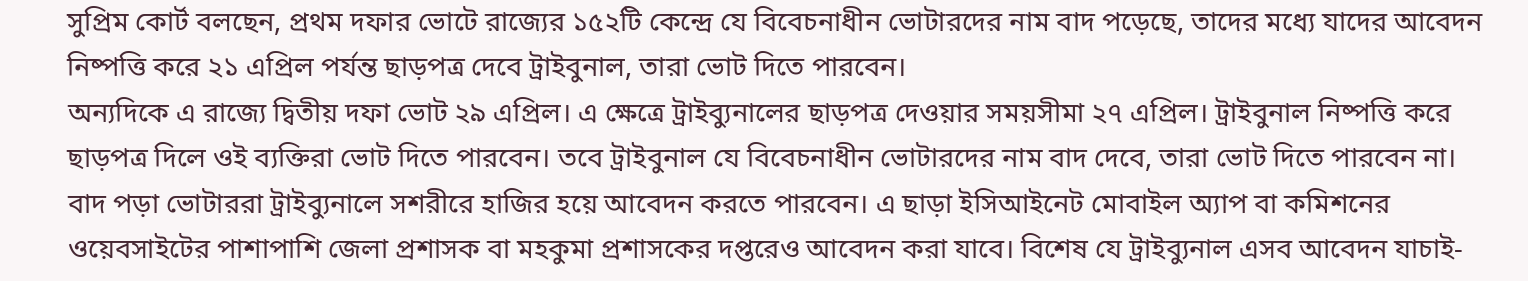সুপ্রিম কোর্ট বলছেন, প্রথম দফার ভোটে রাজ্যের ১৫২টি কেন্দ্রে যে বিবেচনাধীন ভোটারদের নাম বাদ পড়েছে, তাদের মধ্যে যাদের আবেদন নিষ্পত্তি করে ২১ এপ্রিল পর্যন্ত ছাড়পত্র দেবে ট্রাইবুনাল, তারা ভোট দিতে পারবেন।
অন্যদিকে এ রাজ্যে দ্বিতীয় দফা ভোট ২৯ এপ্রিল। এ ক্ষেত্রে ট্রাইব্যুনালের ছাড়পত্র দেওয়ার সময়সীমা ২৭ এপ্রিল। ট্রাইবুনাল নিষ্পত্তি করে ছাড়পত্র দিলে ওই ব্যক্তিরা ভোট দিতে পারবেন। তবে ট্রাইবুনাল যে বিবেচনাধীন ভোটারদের নাম বাদ দেবে, তারা ভোট দিতে পারবেন না।
বাদ পড়া ভোটাররা ট্রাইব্যুনালে সশরীরে হাজির হয়ে আবেদন করতে পারবেন। এ ছাড়া ইসিআইনেট মোবাইল অ্যাপ বা কমিশনের ওয়েবসাইটের পাশাপাশি জেলা প্রশাসক বা মহকুমা প্রশাসকের দপ্তরেও আবেদন করা যাবে। বিশেষ যে ট্রাইব্যুনাল এসব আবেদন যাচাই-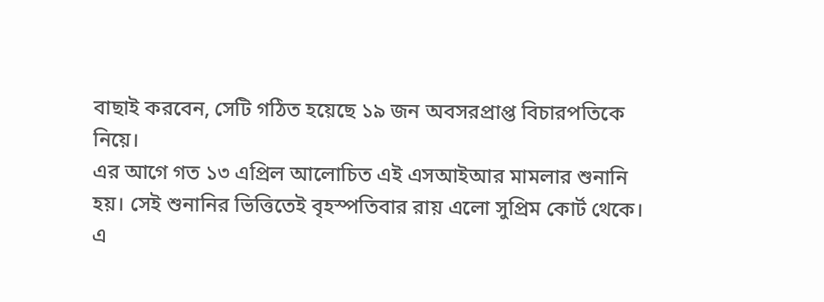বাছাই করবেন, সেটি গঠিত হয়েছে ১৯ জন অবসরপ্রাপ্ত বিচারপতিকে নিয়ে।
এর আগে গত ১৩ এপ্রিল আলোচিত এই এসআইআর মামলার শুনানি হয়। সেই শুনানির ভিত্তিতেই বৃহস্পতিবার রায় এলো সুপ্রিম কোর্ট থেকে।
এ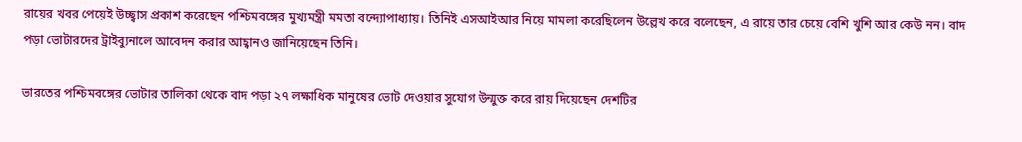রায়ের খবর পেয়েই উচ্ছ্বাস প্রকাশ করেছেন পশ্চিমবঙ্গের মুখ্যমন্ত্রী মমতা বন্দ্যোপাধ্যায়। তিনিই এসআইআর নিয়ে মামলা করেছিলেন উল্লেখ করে বলেছেন, এ রায়ে তার চেয়ে বেশি খুশি আর কেউ নন। বাদ পড়া ভোটারদের ট্রাইব্যুনালে আবেদন করার আহ্বানও জানিয়েছেন তিনি।

ভারতের পশ্চিমবঙ্গের ভোটার তালিকা থেকে বাদ পড়া ২৭ লক্ষাধিক মানুষের ভোট দেওয়ার সুযোগ উন্মুক্ত করে রায় দিয়েছেন দেশটির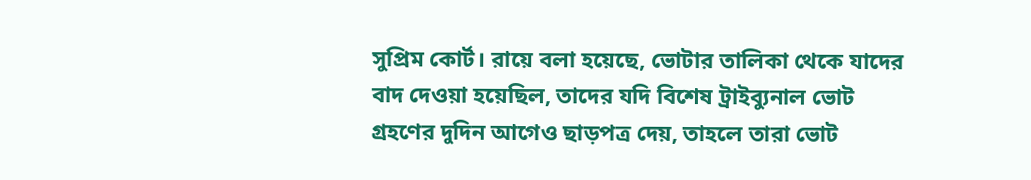সুপ্রিম কোর্ট। রায়ে বলা হয়েছে, ভোটার তালিকা থেকে যাদের বাদ দেওয়া হয়েছিল, তাদের যদি বিশেষ ট্রাইব্যুনাল ভোট গ্রহণের দুদিন আগেও ছাড়পত্র দেয়, তাহলে তারা ভোট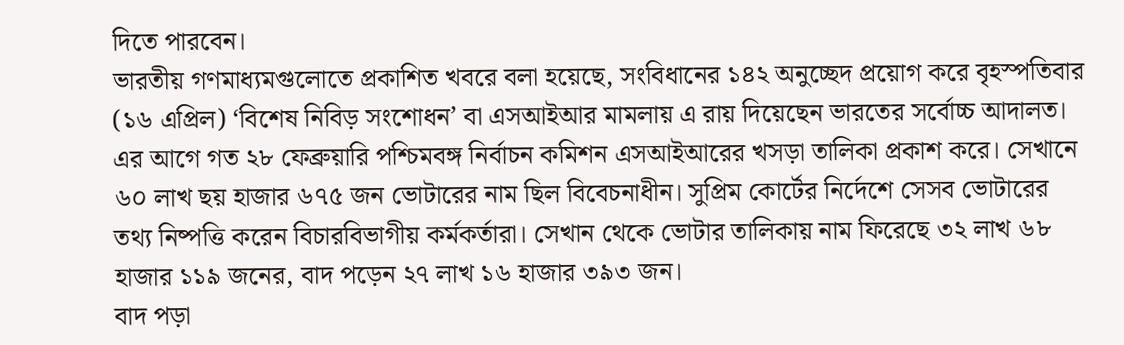দিতে পারবেন।
ভারতীয় গণমাধ্যমগুলোতে প্রকাশিত খবরে বলা হয়েছে, সংবিধানের ১৪২ অনুচ্ছেদ প্রয়োগ করে বৃহস্পতিবার (১৬ এপ্রিল) ‘বিশেষ নিবিড় সংশোধন’ বা এসআইআর মামলায় এ রায় দিয়েছেন ভারতের সর্বোচ্চ আদালত।
এর আগে গত ২৮ ফেব্রুয়ারি পশ্চিমবঙ্গ নির্বাচন কমিশন এসআইআরের খসড়া তালিকা প্রকাশ করে। সেখানে ৬০ লাখ ছয় হাজার ৬৭৫ জন ভোটারের নাম ছিল বিবেচনাধীন। সুপ্রিম কোর্টের নির্দেশে সেসব ভোটারের তথ্য নিষ্পত্তি করেন বিচারবিভাগীয় কর্মকর্তারা। সেখান থেকে ভোটার তালিকায় নাম ফিরেছে ৩২ লাখ ৬৮ হাজার ১১৯ জনের, বাদ পড়েন ২৭ লাখ ১৬ হাজার ৩৯৩ জন।
বাদ পড়া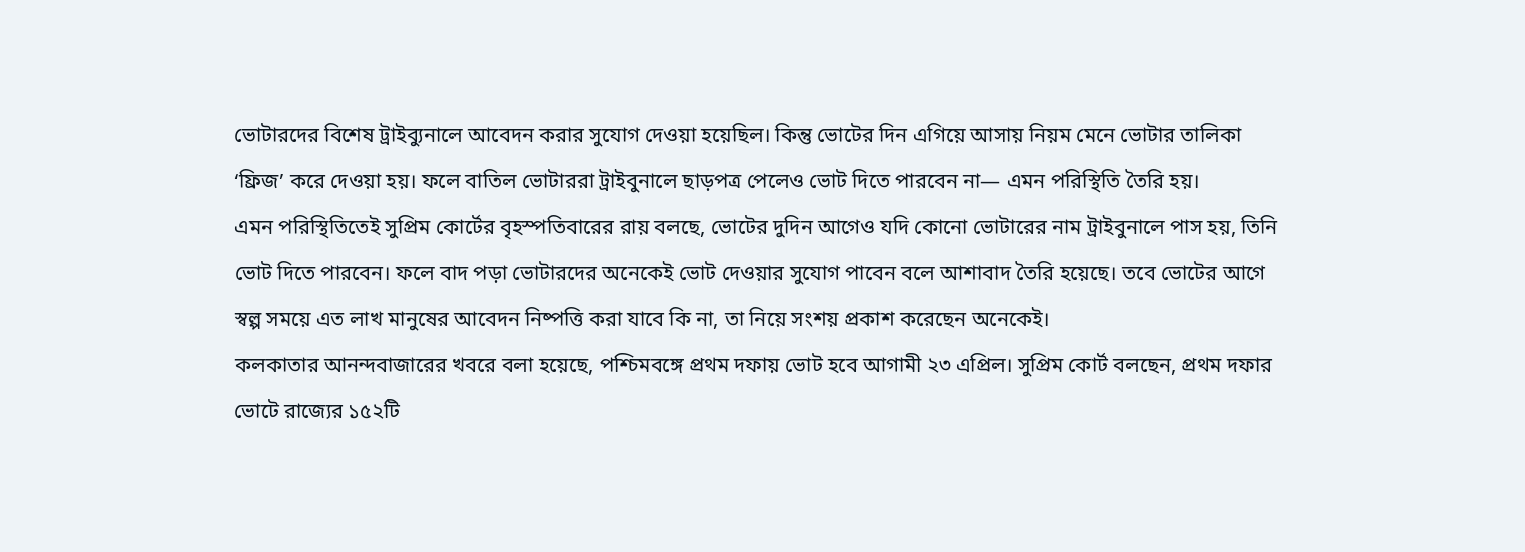ভোটারদের বিশেষ ট্রাইব্যুনালে আবেদন করার সুযোগ দেওয়া হয়েছিল। কিন্তু ভোটের দিন এগিয়ে আসায় নিয়ম মেনে ভোটার তালিকা ‘ফ্রিজ’ করে দেওয়া হয়। ফলে বাতিল ভোটাররা ট্রাইবুনালে ছাড়পত্র পেলেও ভোট দিতে পারবেন না— এমন পরিস্থিতি তৈরি হয়।
এমন পরিস্থিতিতেই সুপ্রিম কোর্টের বৃহস্পতিবারের রায় বলছে, ভোটের দুদিন আগেও যদি কোনো ভোটারের নাম ট্রাইবুনালে পাস হয়, তিনি ভোট দিতে পারবেন। ফলে বাদ পড়া ভোটারদের অনেকেই ভোট দেওয়ার সুযোগ পাবেন বলে আশাবাদ তৈরি হয়েছে। তবে ভোটের আগে স্বল্প সময়ে এত লাখ মানুষের আবেদন নিষ্পত্তি করা যাবে কি না, তা নিয়ে সংশয় প্রকাশ করেছেন অনেকেই।
কলকাতার আনন্দবাজারের খবরে বলা হয়েছে, পশ্চিমবঙ্গে প্রথম দফায় ভোট হবে আগামী ২৩ এপ্রিল। সুপ্রিম কোর্ট বলছেন, প্রথম দফার ভোটে রাজ্যের ১৫২টি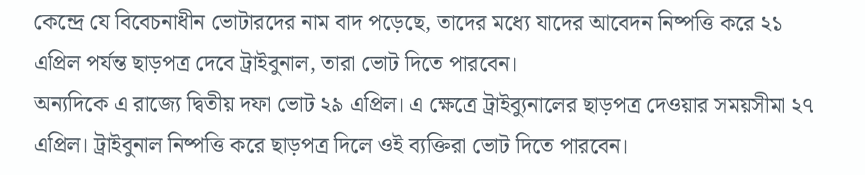কেন্দ্রে যে বিবেচনাধীন ভোটারদের নাম বাদ পড়েছে, তাদের মধ্যে যাদের আবেদন নিষ্পত্তি করে ২১ এপ্রিল পর্যন্ত ছাড়পত্র দেবে ট্রাইবুনাল, তারা ভোট দিতে পারবেন।
অন্যদিকে এ রাজ্যে দ্বিতীয় দফা ভোট ২৯ এপ্রিল। এ ক্ষেত্রে ট্রাইব্যুনালের ছাড়পত্র দেওয়ার সময়সীমা ২৭ এপ্রিল। ট্রাইবুনাল নিষ্পত্তি করে ছাড়পত্র দিলে ওই ব্যক্তিরা ভোট দিতে পারবেন।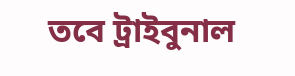তবে ট্রাইবুনাল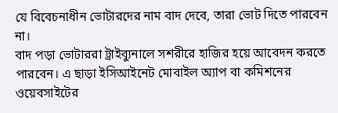যে বিবেচনাধীন ভোটারদের নাম বাদ দেবে, তারা ভোট দিতে পারবেন না।
বাদ পড়া ভোটাররা ট্রাইব্যুনালে সশরীরে হাজির হয়ে আবেদন করতে পারবেন। এ ছাড়া ইসিআইনেট মোবাইল অ্যাপ বা কমিশনের ওয়েবসাইটের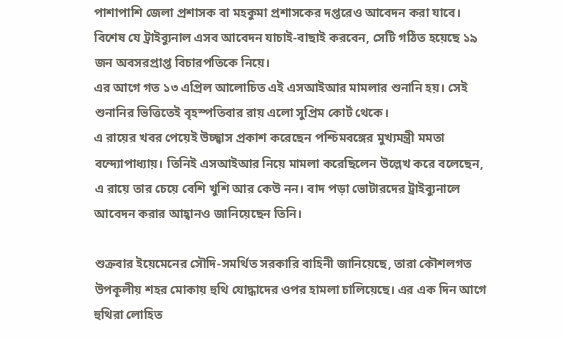পাশাপাশি জেলা প্রশাসক বা মহকুমা প্রশাসকের দপ্তরেও আবেদন করা যাবে। বিশেষ যে ট্রাইব্যুনাল এসব আবেদন যাচাই-বাছাই করবেন, সেটি গঠিত হয়েছে ১৯ জন অবসরপ্রাপ্ত বিচারপতিকে নিয়ে।
এর আগে গত ১৩ এপ্রিল আলোচিত এই এসআইআর মামলার শুনানি হয়। সেই শুনানির ভিত্তিতেই বৃহস্পতিবার রায় এলো সুপ্রিম কোর্ট থেকে।
এ রায়ের খবর পেয়েই উচ্ছ্বাস প্রকাশ করেছেন পশ্চিমবঙ্গের মুখ্যমন্ত্রী মমতা বন্দ্যোপাধ্যায়। তিনিই এসআইআর নিয়ে মামলা করেছিলেন উল্লেখ করে বলেছেন, এ রায়ে তার চেয়ে বেশি খুশি আর কেউ নন। বাদ পড়া ভোটারদের ট্রাইব্যুনালে আবেদন করার আহ্বানও জানিয়েছেন তিনি।

শুক্রবার ইয়েমেনের সৌদি-সমর্থিত সরকারি বাহিনী জানিয়েছে, তারা কৌশলগত উপকূলীয় শহর মোকায় হুথি যোদ্ধাদের ওপর হামলা চালিয়েছে। এর এক দিন আগে হুথিরা লোহিত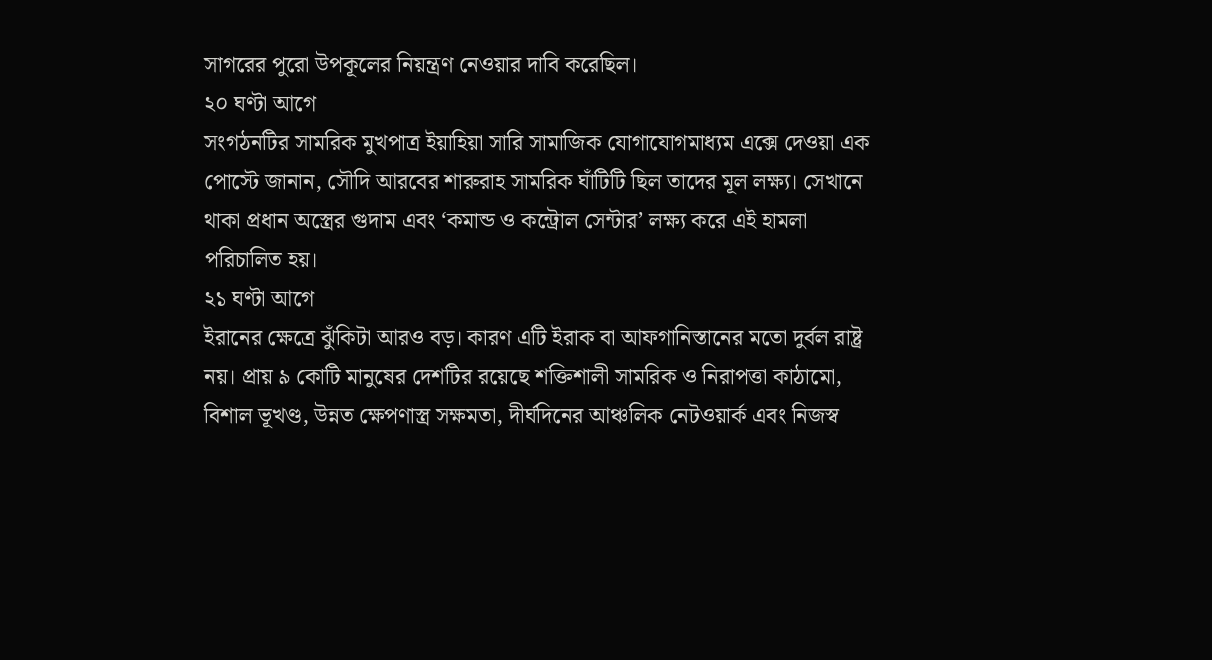সাগরের পুরো উপকূলের নিয়ন্ত্রণ নেওয়ার দাবি করেছিল।
২০ ঘণ্টা আগে
সংগঠনটির সামরিক মুখপাত্র ইয়াহিয়া সারি সামাজিক যোগাযোগমাধ্যম এক্সে দেওয়া এক পোস্টে জানান, সৌদি আরবের শারুরাহ সামরিক ঘাঁটিটি ছিল তাদের মূল লক্ষ্য। সেখানে থাকা প্রধান অস্ত্রের গুদাম এবং ‘কমান্ড ও কন্ট্রোল সেন্টার’ লক্ষ্য করে এই হামলা পরিচালিত হয়।
২১ ঘণ্টা আগে
ইরানের ক্ষেত্রে ঝুঁকিটা আরও বড়। কারণ এটি ইরাক বা আফগানিস্তানের মতো দুর্বল রাষ্ট্র নয়। প্রায় ৯ কোটি মানুষের দেশটির রয়েছে শক্তিশালী সামরিক ও নিরাপত্তা কাঠামো, বিশাল ভূখণ্ড, উন্নত ক্ষেপণাস্ত্র সক্ষমতা, দীর্ঘদিনের আঞ্চলিক নেটওয়ার্ক এবং নিজস্ব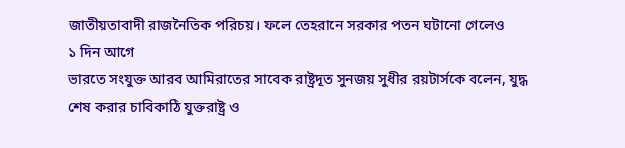জাতীয়তাবাদী রাজনৈতিক পরিচয়। ফলে তেহরানে সরকার পতন ঘটানো গেলেও
১ দিন আগে
ভারতে সংযুক্ত আরব আমিরাতের সাবেক রাষ্ট্রদূত সুনজয় সুধীর রয়টার্সকে বলেন, যুদ্ধ শেষ করার চাবিকাঠি যুক্তরাষ্ট্র ও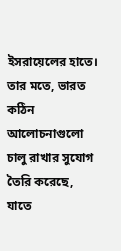ইসরায়েলের হাতে। তার মতে, ভারত কঠিন আলোচনাগুলো চালু রাখার সুযোগ তৈরি করেছে, যাতে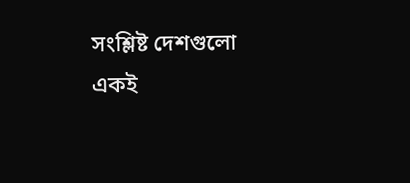সংশ্লিষ্ট দেশগুলো একই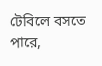টেবিলে বসতে পারে,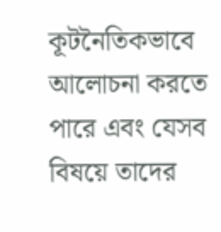কূটনৈতিকভাবে আলোচনা করতে পারে এবং যেসব বিষয়ে তাদের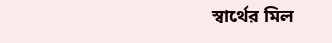স্বার্থের মিল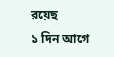রয়েছ
১ দিন আগে